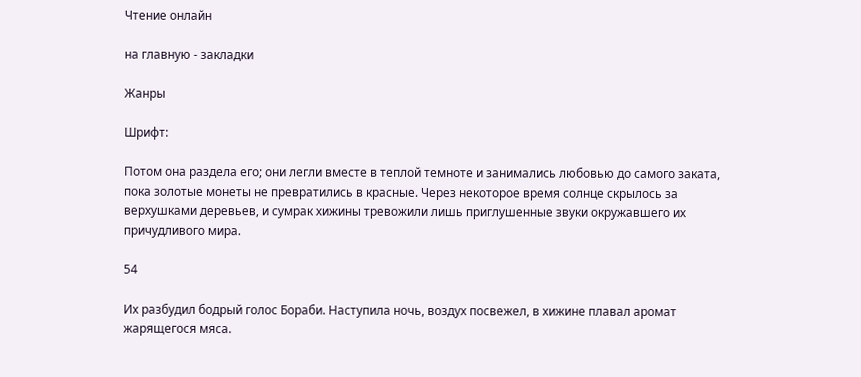Чтение онлайн

на главную - закладки

Жанры

Шрифт:

Потом она раздела его; они легли вместе в теплой темноте и занимались любовью до самого заката, пока золотые монеты не превратились в красные. Через некоторое время солнце скрылось за верхушками деревьев, и сумрак хижины тревожили лишь приглушенные звуки окружавшего их причудливого мира.

54

Их разбудил бодрый голос Бораби. Наступила ночь, воздух посвежел, в хижине плавал аромат жарящегося мяса.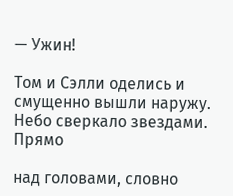— Ужин!

Том и Сэлли оделись и смущенно вышли наружу. Небо сверкало звездами. Прямо

над головами, словно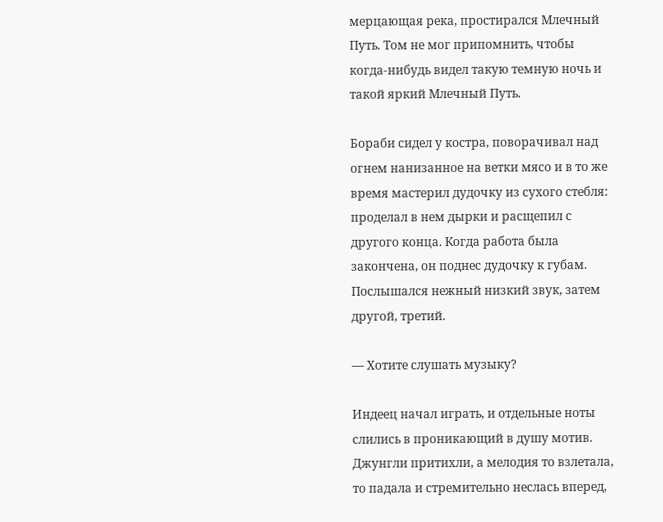мерцающая река, простирался Млечный Путь. Том не мог припомнить, чтобы когда-нибудь видел такую темную ночь и такой яркий Млечный Путь.

Бораби сидел у костра, поворачивал над огнем нанизанное на ветки мясо и в то же время мастерил дудочку из сухого стебля: проделал в нем дырки и расщепил с другого конца. Когда работа была закончена, он поднес дудочку к губам. Послышался нежный низкий звук, затем другой, третий.

— Хотите слушать музыку?

Индеец начал играть, и отдельные ноты слились в проникающий в душу мотив. Джунгли притихли, а мелодия то взлетала, то падала и стремительно неслась вперед,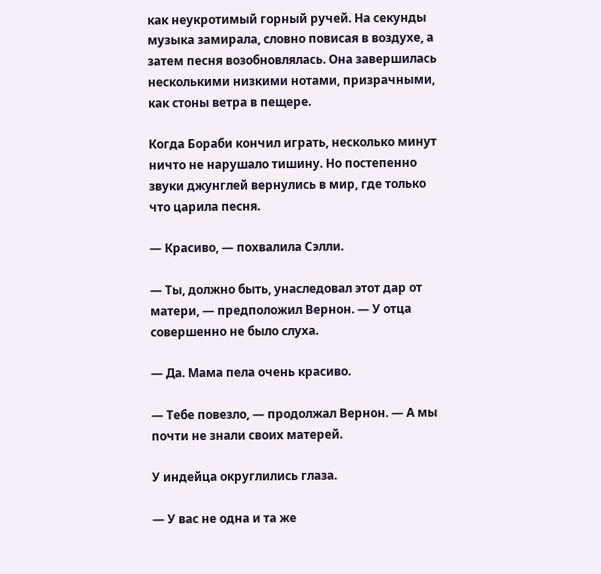как неукротимый горный ручей. На секунды музыка замирала, словно повисая в воздухе, а затем песня возобновлялась. Она завершилась несколькими низкими нотами, призрачными, как стоны ветра в пещере.

Когда Бораби кончил играть, несколько минут ничто не нарушало тишину. Но постепенно звуки джунглей вернулись в мир, где только что царила песня.

— Красиво, — похвалила Сэлли.

— Ты, должно быть, унаследовал этот дар от матери, — предположил Вернон. — У отца совершенно не было слуха.

— Да. Мама пела очень красиво.

— Тебе повезло, — продолжал Вернон. — А мы почти не знали своих матерей.

У индейца округлились глаза.

— У вас не одна и та же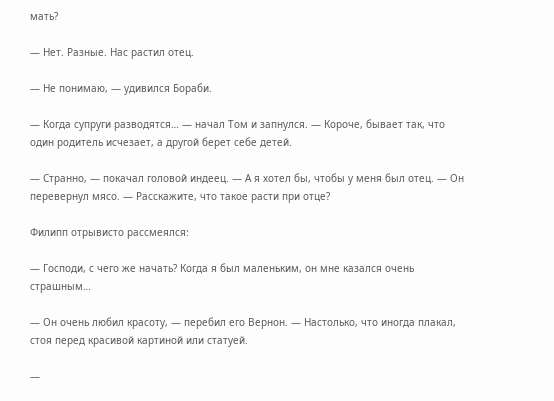мать?

— Нет. Разные. Нас растил отец.

— Не понимаю, — удивился Бораби.

— Когда супруги разводятся… — начал Том и запнулся. — Короче, бывает так, что один родитель исчезает, а другой берет себе детей.

— Странно, — покачал головой индеец. — А я хотел бы, чтобы у меня был отец. — Он перевернул мясо. — Расскажите, что такое расти при отце?

Филипп отрывисто рассмеялся:

— Господи, с чего же начать? Когда я был маленьким, он мне казался очень страшным…

— Он очень любил красоту, — перебил его Вернон. — Настолько, что иногда плакал, стоя перед красивой картиной или статуей.

—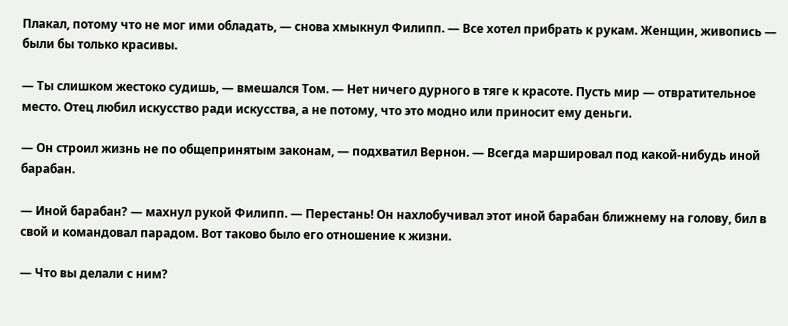Плакал, потому что не мог ими обладать, — снова хмыкнул Филипп. — Все хотел прибрать к рукам. Женщин, живопись — были бы только красивы.

— Ты слишком жестоко судишь, — вмешался Том. — Нет ничего дурного в тяге к красоте. Пусть мир — отвратительное место. Отец любил искусство ради искусства, а не потому, что это модно или приносит ему деньги.

— Он строил жизнь не по общепринятым законам, — подхватил Вернон. — Всегда маршировал под какой-нибудь иной барабан.

— Иной барабан? — махнул рукой Филипп. — Перестань! Он нахлобучивал этот иной барабан ближнему на голову, бил в свой и командовал парадом. Вот таково было его отношение к жизни.

— Что вы делали с ним?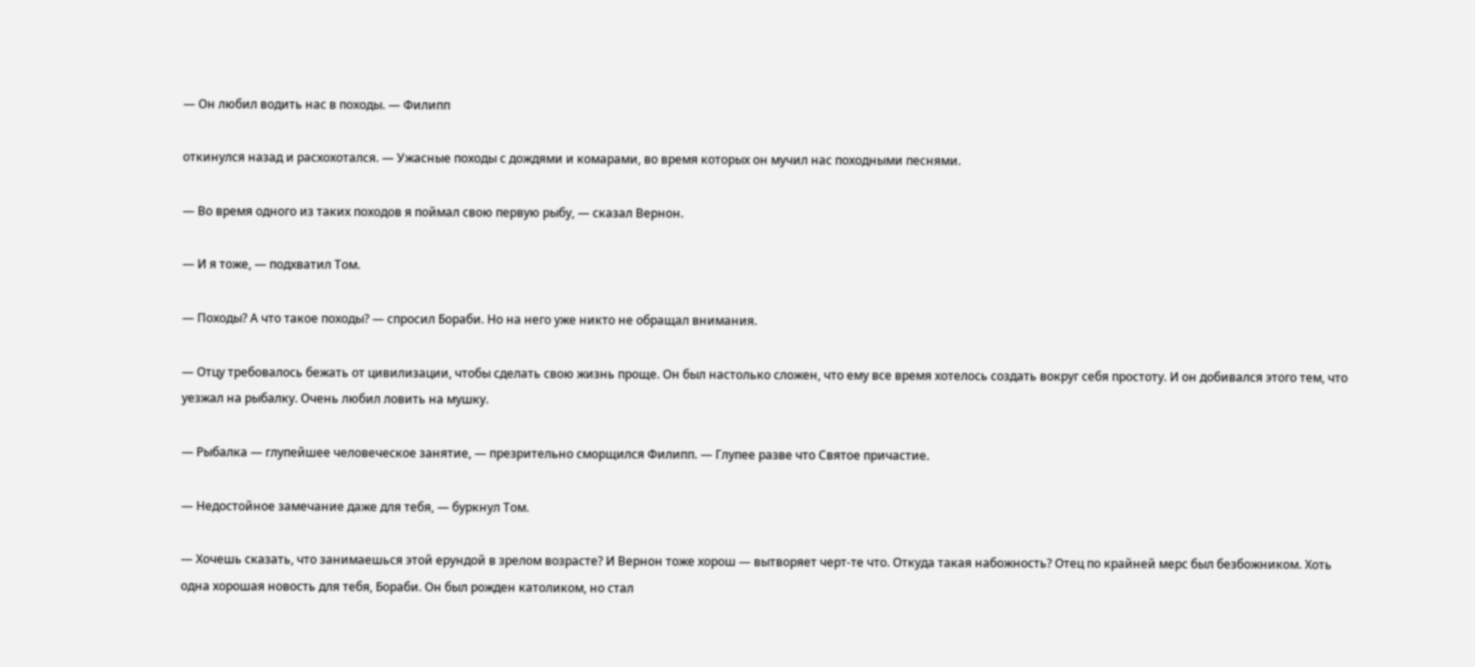— Он любил водить нас в походы. — Филипп

откинулся назад и расхохотался. — Ужасные походы с дождями и комарами, во время которых он мучил нас походными песнями.

— Во время одного из таких походов я поймал свою первую рыбу, — сказал Вернон.

— И я тоже, — подхватил Том.

— Походы? А что такое походы? — спросил Бораби. Но на него уже никто не обращал внимания.

— Отцу требовалось бежать от цивилизации, чтобы сделать свою жизнь проще. Он был настолько сложен, что ему все время хотелось создать вокруг себя простоту. И он добивался этого тем, что уезжал на рыбалку. Очень любил ловить на мушку.

— Рыбалка — глупейшее человеческое занятие, — презрительно сморщился Филипп. — Глупее разве что Святое причастие.

— Недостойное замечание даже для тебя, — буркнул Том.

— Хочешь сказать, что занимаешься этой ерундой в зрелом возрасте? И Вернон тоже хорош — вытворяет черт-те что. Откуда такая набожность? Отец по крайней мерс был безбожником. Хоть одна хорошая новость для тебя, Бораби. Он был рожден католиком, но стал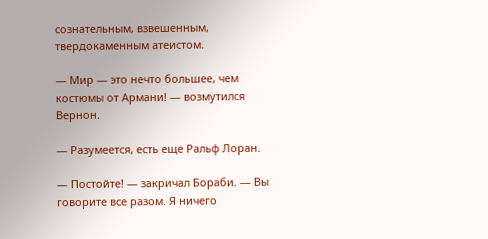сознательным, взвешенным, твердокаменным атеистом.

— Мир — это нечто большее, чем костюмы от Армани! — возмутился Вернон.

— Разумеется, есть еще Ральф Лоран.

— Постойте! — закричал Бораби. — Вы говорите все разом. Я ничего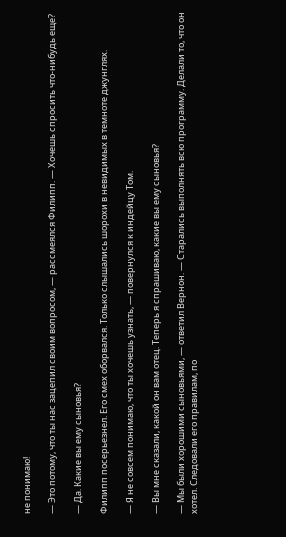не понимаю!

— Это потому, что ты нас зацепил своим вопросом, — рассмеялся Филипп. — Хочешь спросить что-нибудь еще?

— Да. Какие вы ему сыновья?

Филипп посерьезнел. Его смех оборвался. Только слышались шорохи в невидимых в темноте джунглях.

— Я не совсем понимаю, что ты хочешь узнать, — повернулся к индейцу Том.

— Вы мне сказали, какой он вам отец. Теперь я спрашиваю, какие вы ему сыновья?

— Мы были хорошими сыновьями, — ответил Вернон. — Старались выполнять всю программу. Делали то, что он хотел. Следовали его правилам, по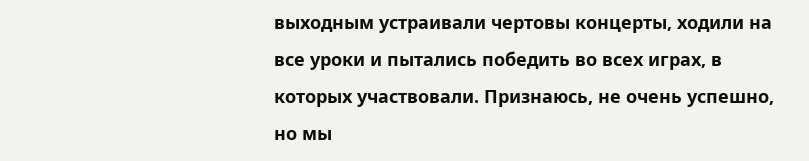выходным устраивали чертовы концерты, ходили на все уроки и пытались победить во всех играх, в которых участвовали. Признаюсь, не очень успешно, но мы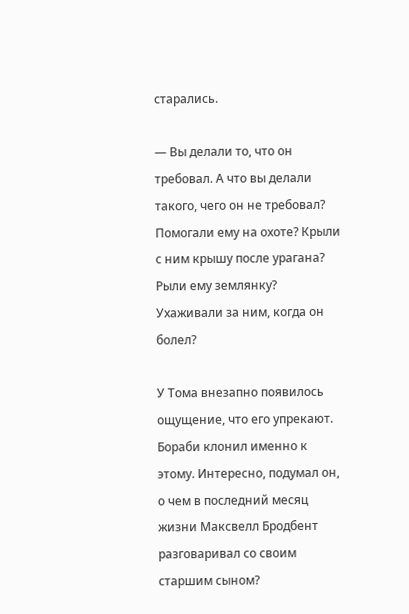старались.

— Вы делали то, что он требовал. А что вы делали такого, чего он не требовал? Помогали ему на охоте? Крыли с ним крышу после урагана? Рыли ему землянку? Ухаживали за ним, когда он болел?

У Тома внезапно появилось ощущение, что его упрекают. Бораби клонил именно к этому. Интересно, подумал он, о чем в последний месяц жизни Максвелл Бродбент разговаривал со своим старшим сыном?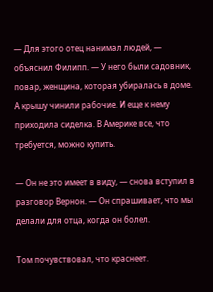— Для этого отец нанимал людей, — объяснил Филипп. — У него были садовник, повар, женщина, которая убиралась в доме. А крышу чинили рабочие. И еще к нему приходила сиделка. В Америке все, что требуется, можно купить.

— Он не это имеет в виду, — снова вступил в разговор Вернон. — Он спрашивает, что мы делали для отца, когда он болел.

Том почувствовал, что краснеет.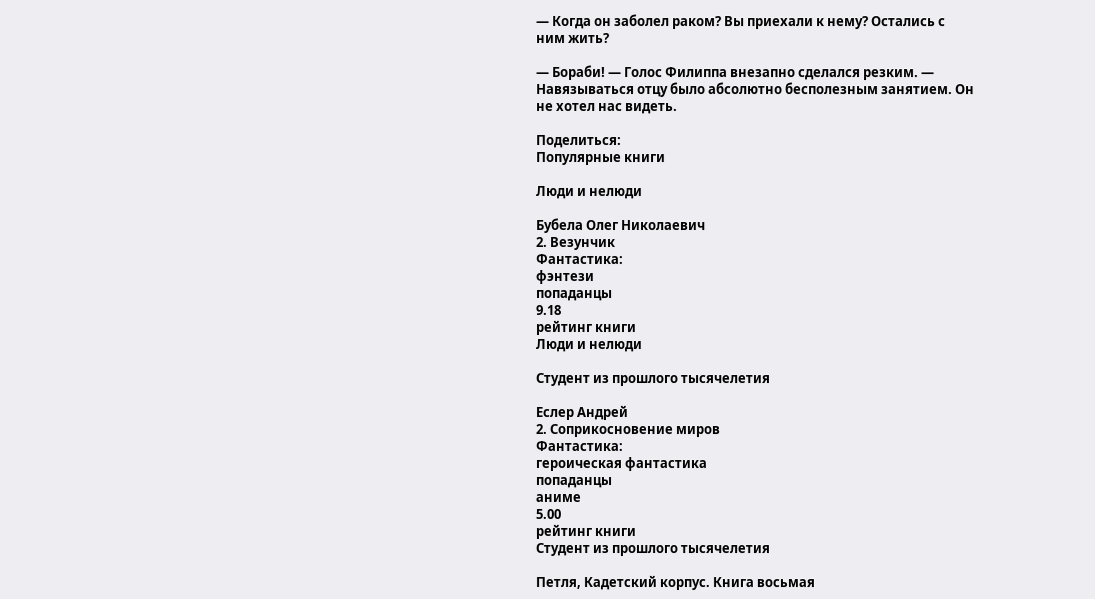— Когда он заболел раком? Вы приехали к нему? Остались с ним жить?

— Бораби! — Голос Филиппа внезапно сделался резким. — Навязываться отцу было абсолютно бесполезным занятием. Он не хотел нас видеть.

Поделиться:
Популярные книги

Люди и нелюди

Бубела Олег Николаевич
2. Везунчик
Фантастика:
фэнтези
попаданцы
9.18
рейтинг книги
Люди и нелюди

Студент из прошлого тысячелетия

Еслер Андрей
2. Соприкосновение миров
Фантастика:
героическая фантастика
попаданцы
аниме
5.00
рейтинг книги
Студент из прошлого тысячелетия

Петля, Кадетский корпус. Книга восьмая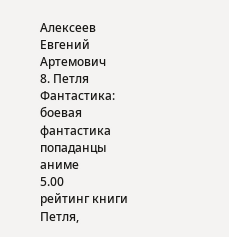Алексеев Евгений Артемович
8. Петля
Фантастика:
боевая фантастика
попаданцы
аниме
5.00
рейтинг книги
Петля,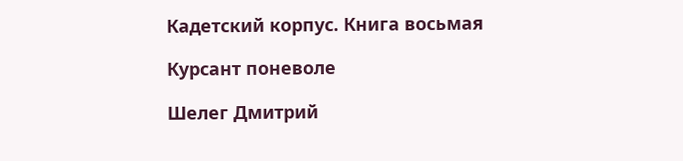Кадетский корпус. Книга восьмая

Курсант поневоле

Шелег Дмитрий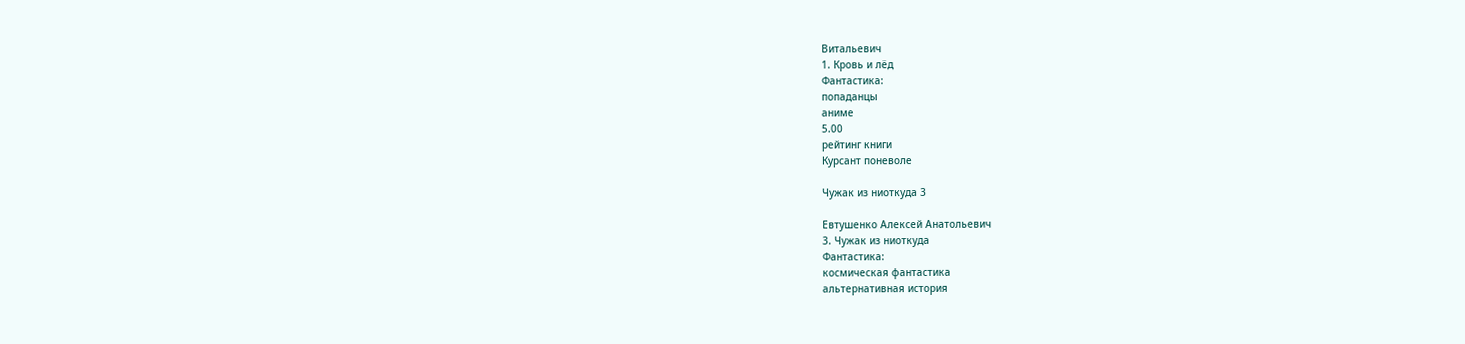Витальевич
1. Кровь и лёд
Фантастика:
попаданцы
аниме
5.00
рейтинг книги
Курсант поневоле

Чужак из ниоткуда 3

Евтушенко Алексей Анатольевич
3. Чужак из ниоткуда
Фантастика:
космическая фантастика
альтернативная история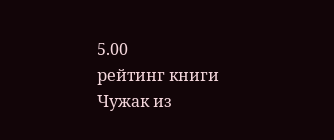5.00
рейтинг книги
Чужак из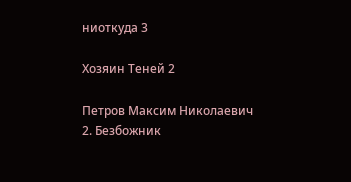ниоткуда 3

Хозяин Теней 2

Петров Максим Николаевич
2. Безбожник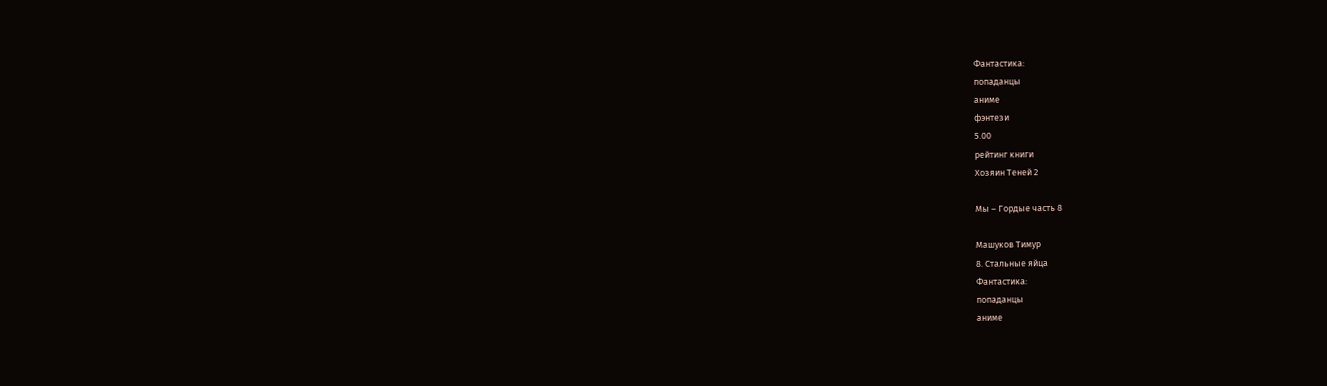Фантастика:
попаданцы
аниме
фэнтези
5.00
рейтинг книги
Хозяин Теней 2

Мы – Гордые часть 8

Машуков Тимур
8. Стальные яйца
Фантастика:
попаданцы
аниме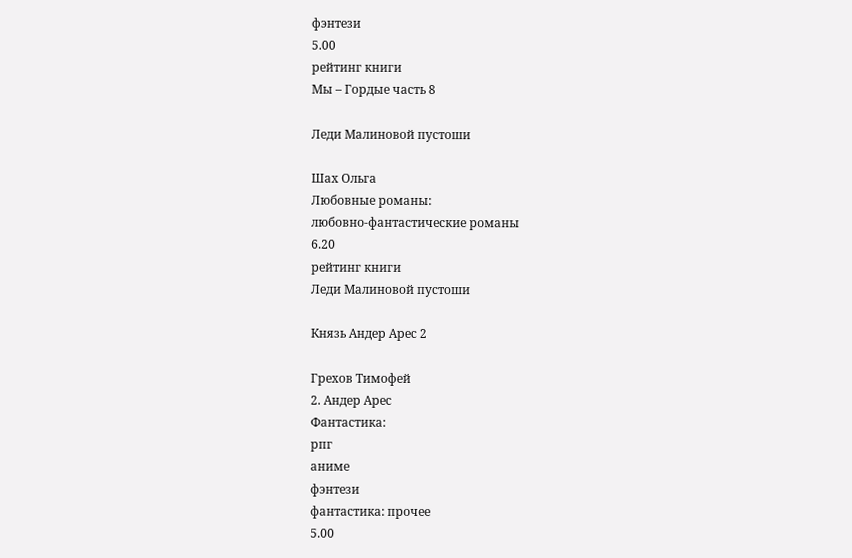фэнтези
5.00
рейтинг книги
Мы – Гордые часть 8

Леди Малиновой пустоши

Шах Ольга
Любовные романы:
любовно-фантастические романы
6.20
рейтинг книги
Леди Малиновой пустоши

Князь Андер Арес 2

Грехов Тимофей
2. Андер Арес
Фантастика:
рпг
аниме
фэнтези
фантастика: прочее
5.00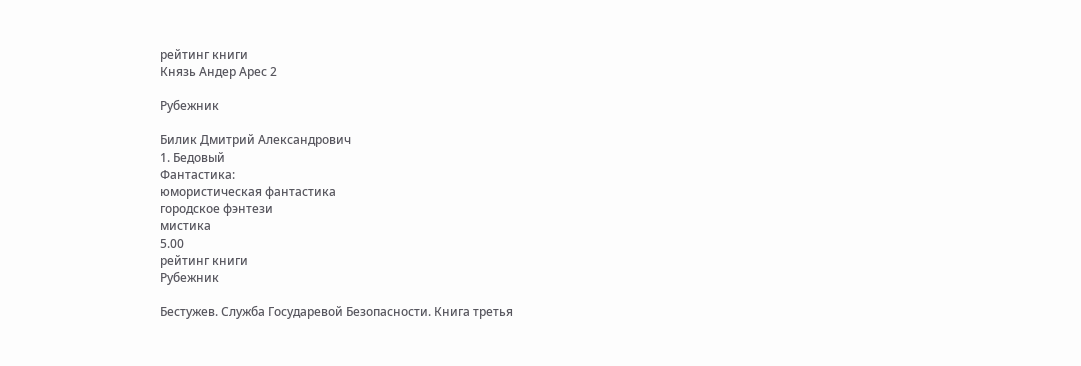рейтинг книги
Князь Андер Арес 2

Рубежник

Билик Дмитрий Александрович
1. Бедовый
Фантастика:
юмористическая фантастика
городское фэнтези
мистика
5.00
рейтинг книги
Рубежник

Бестужев. Служба Государевой Безопасности. Книга третья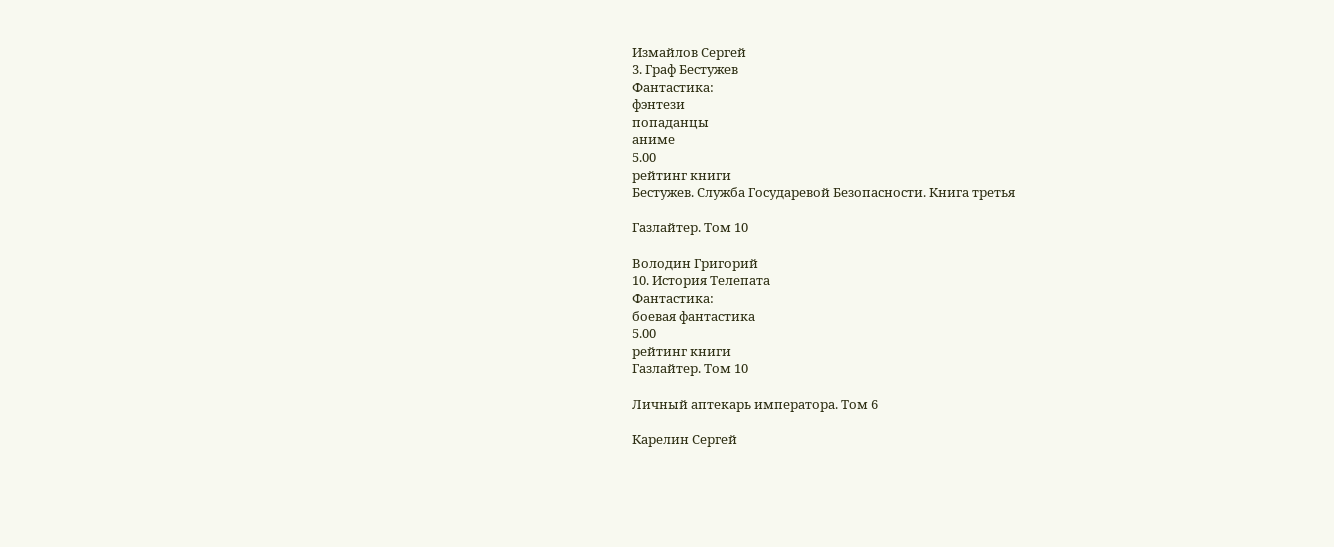Измайлов Сергей
3. Граф Бестужев
Фантастика:
фэнтези
попаданцы
аниме
5.00
рейтинг книги
Бестужев. Служба Государевой Безопасности. Книга третья

Газлайтер. Том 10

Володин Григорий
10. История Телепата
Фантастика:
боевая фантастика
5.00
рейтинг книги
Газлайтер. Том 10

Личный аптекарь императора. Том 6

Карелин Сергей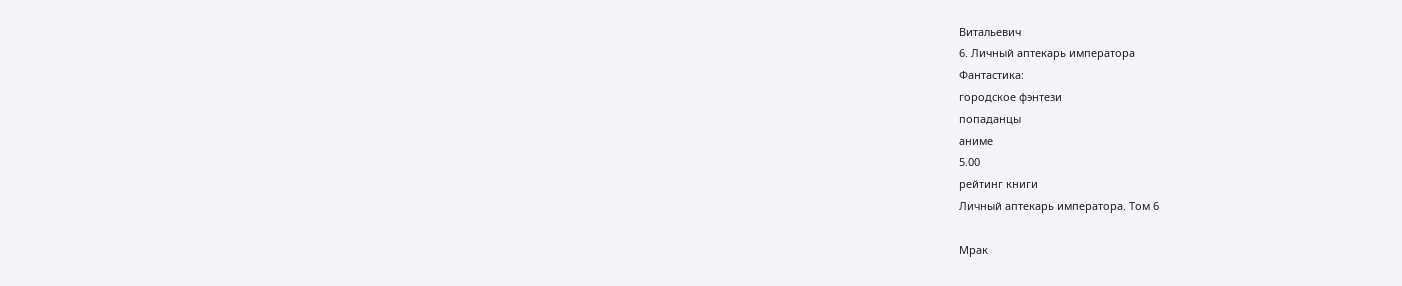Витальевич
6. Личный аптекарь императора
Фантастика:
городское фэнтези
попаданцы
аниме
5.00
рейтинг книги
Личный аптекарь императора. Том 6

Мрак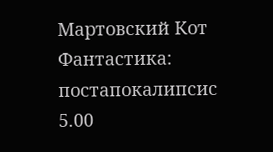Мартовский Кот
Фантастика:
постапокалипсис
5.00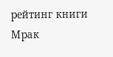рейтинг книги
Мрак